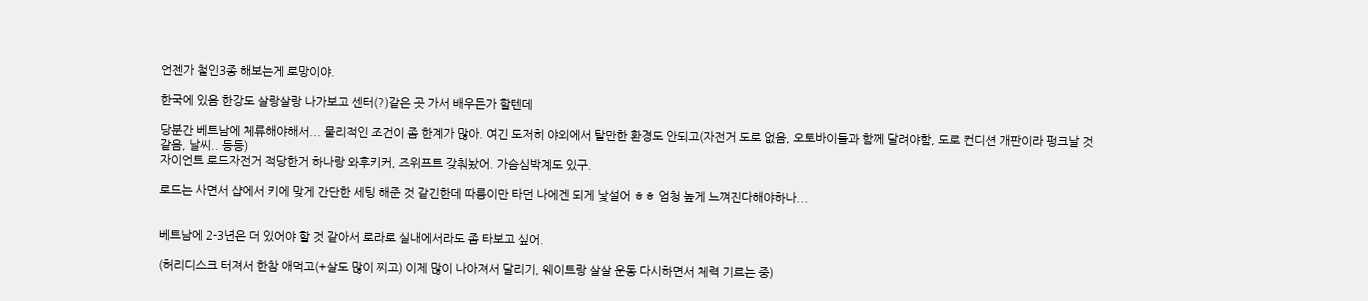언젠가 철인3종 해보는게 로망이야.

한국에 있음 한강도 살랑살랑 나가보고 센터(?)같은 곳 가서 배우든가 할텐데

당분간 베트남에 체류해야해서... 물리적인 조건이 좀 한계가 많아. 여긴 도저히 야외에서 탈만한 환경도 안되고(자전거 도로 없음, 오토바이들과 함께 달려야함, 도로 컨디션 개판이라 펑크날 것 같음, 날씨.. 등등)
자이언트 로드자전거 적당한거 하나랑 와후키커, 즈위프트 갖춰놨어. 가슴심박계도 있구.

로드는 사면서 샵에서 키에 맞게 간단한 세팅 해준 것 같긴한데 따릉이만 타던 나에겐 되게 낯설어 ㅎㅎ 엄청 높게 느껴진다해야하나...


베트남에 2-3년은 더 있어야 할 것 같아서 로라로 실내에서라도 좀 타보고 싶어.

(허리디스크 터져서 한참 애먹고(+살도 많이 찌고) 이제 많이 나아져서 달리기, 웨이트랑 살살 운동 다시하면서 체력 기르는 중)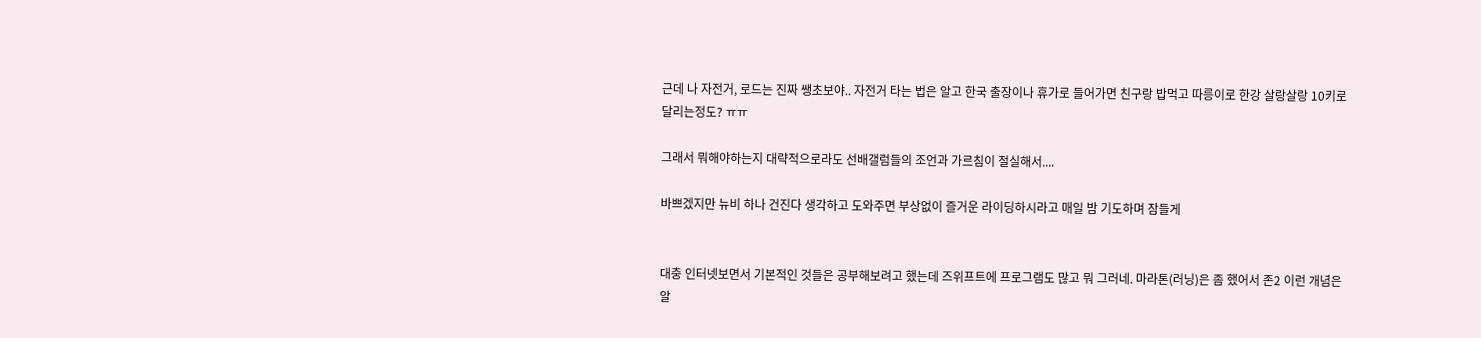근데 나 자전거, 로드는 진짜 쌩초보야.. 자전거 타는 법은 알고 한국 출장이나 휴가로 들어가면 친구랑 밥먹고 따릉이로 한강 살랑살랑 10키로 달리는정도? ㅠㅠ

그래서 뭐해야하는지 대략적으로라도 선배갤럼들의 조언과 가르침이 절실해서....

바쁘겠지만 뉴비 하나 건진다 생각하고 도와주면 부상없이 즐거운 라이딩하시라고 매일 밤 기도하며 잠들게


대충 인터넷보면서 기본적인 것들은 공부해보려고 했는데 즈위프트에 프로그램도 많고 뭐 그러네. 마라톤(러닝)은 좀 했어서 존2 이런 개념은 알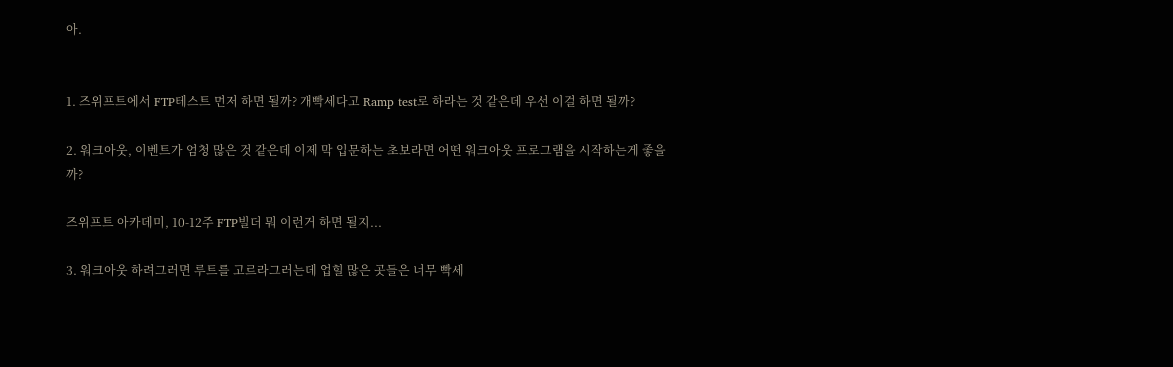아.


1. 즈위프트에서 FTP테스트 먼저 하면 될까? 개빡세다고 Ramp test로 하라는 것 같은데 우선 이걸 하면 될까?

2. 워크아웃, 이벤트가 엄청 많은 것 같은데 이제 막 입문하는 초보라면 어떤 워크아웃 프로그램을 시작하는게 좋을까?

즈위프트 아카데미, 10-12주 FTP빌더 뭐 이런거 하면 될지...

3. 워크아웃 하려그러면 루트를 고르라그러는데 업힐 많은 곳들은 너무 빡세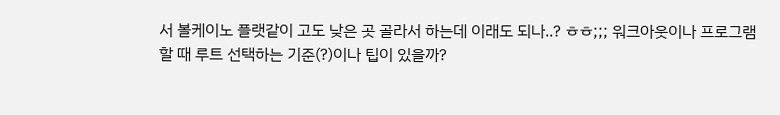서 볼케이노 플랫같이 고도 낮은 곳 골라서 하는데 이래도 되나..? ㅎㅎ;;; 워크아웃이나 프로그램 할 때 루트 선택하는 기준(?)이나 팁이 있을까?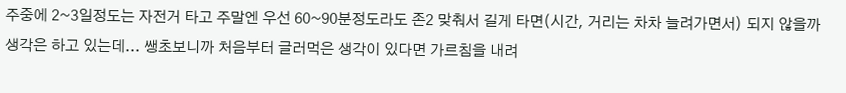주중에 2~3일정도는 자전거 타고 주말엔 우선 60~90분정도라도 존2 맞춰서 길게 타면(시간, 거리는 차차 늘려가면서) 되지 않을까 생각은 하고 있는데... 쌩초보니까 처음부터 글러먹은 생각이 있다면 가르침을 내려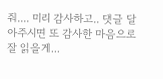줘.... 미리 감사하고.. 댓글 달아주시면 또 감사한 마음으로 잘 읽을게...